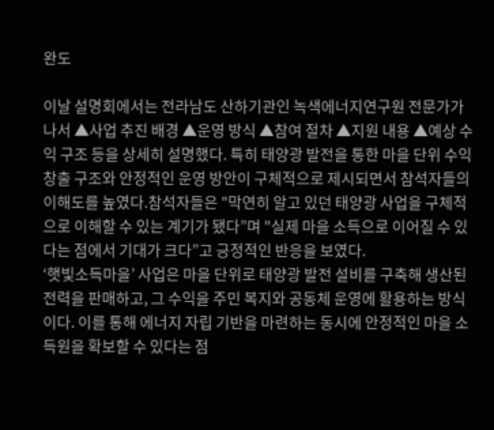완도

이날 설명회에서는 전라남도 산하기관인 녹색에너지연구원 전문가가 나서 ▲사업 추진 배경 ▲운영 방식 ▲참여 절차 ▲지원 내용 ▲예상 수익 구조 등을 상세히 설명했다. 특히 태양광 발전을 통한 마을 단위 수익 창출 구조와 안정적인 운영 방안이 구체적으로 제시되면서 참석자들의 이해도를 높였다.참석자들은 "막연히 알고 있던 태양광 사업을 구체적으로 이해할 수 있는 계기가 됐다”며 "실제 마을 소득으로 이어질 수 있다는 점에서 기대가 크다”고 긍정적인 반응을 보였다.
‘햇빛소득마을’ 사업은 마을 단위로 태양광 발전 설비를 구축해 생산된 전력을 판매하고, 그 수익을 주민 복지와 공동체 운영에 활용하는 방식이다. 이를 통해 에너지 자립 기반을 마련하는 동시에 안정적인 마을 소득원을 확보할 수 있다는 점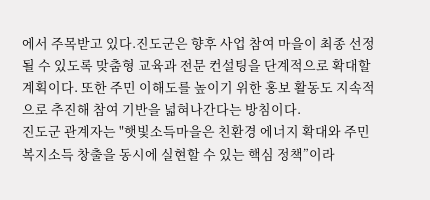에서 주목받고 있다.진도군은 향후 사업 참여 마을이 최종 선정될 수 있도록 맞춤형 교육과 전문 컨설팅을 단계적으로 확대할 계획이다. 또한 주민 이해도를 높이기 위한 홍보 활동도 지속적으로 추진해 참여 기반을 넓혀나간다는 방침이다.
진도군 관계자는 "햇빛소득마을은 친환경 에너지 확대와 주민 복지소득 창출을 동시에 실현할 수 있는 핵심 정책”이라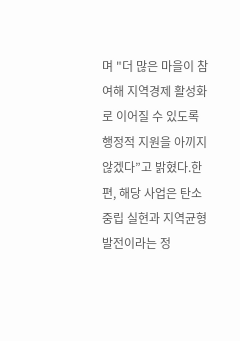며 "더 많은 마을이 참여해 지역경제 활성화로 이어질 수 있도록 행정적 지원을 아끼지 않겠다”고 밝혔다.한편, 해당 사업은 탄소중립 실현과 지역균형 발전이라는 정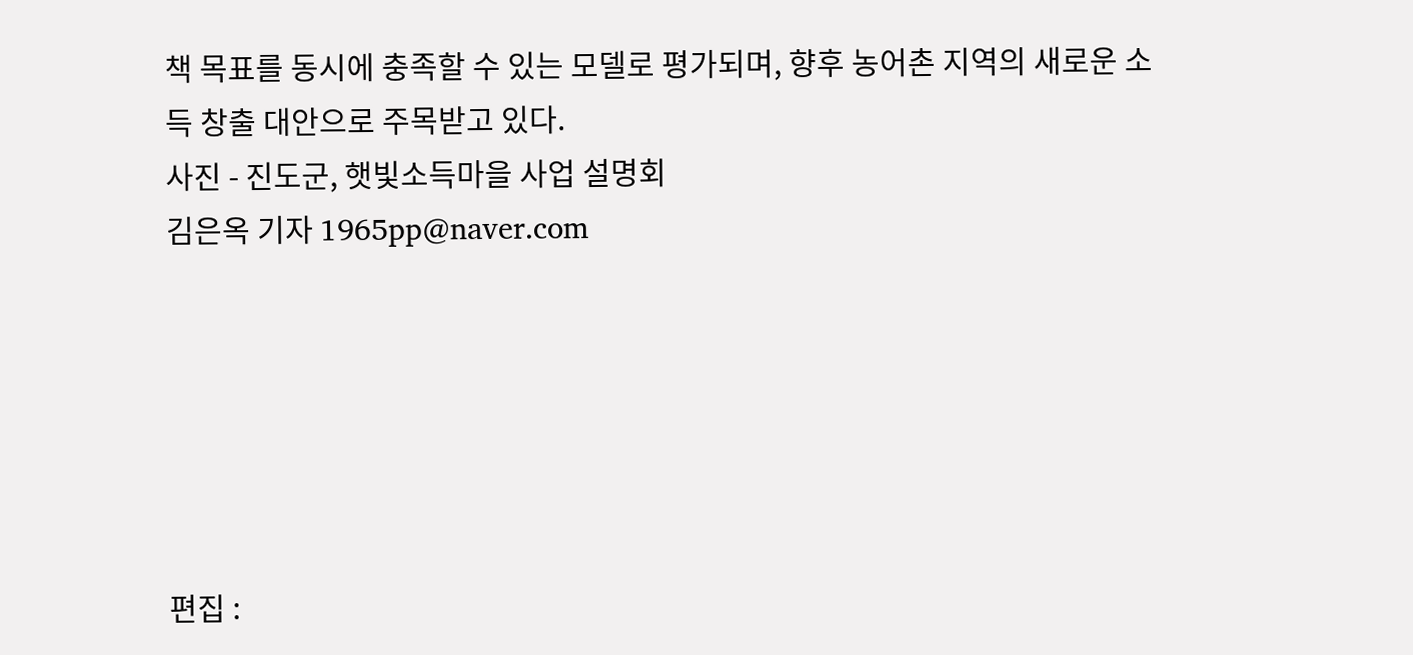책 목표를 동시에 충족할 수 있는 모델로 평가되며, 향후 농어촌 지역의 새로운 소득 창출 대안으로 주목받고 있다.
사진 - 진도군, 햇빛소득마을 사업 설명회
김은옥 기자 1965pp@naver.com






편집 :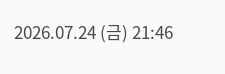2026.07.24 (금) 21:46